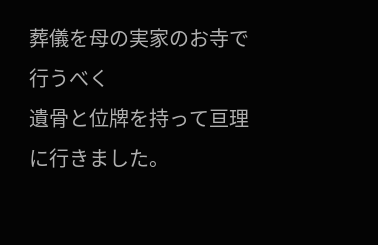葬儀を母の実家のお寺で行うべく
遺骨と位牌を持って亘理に行きました。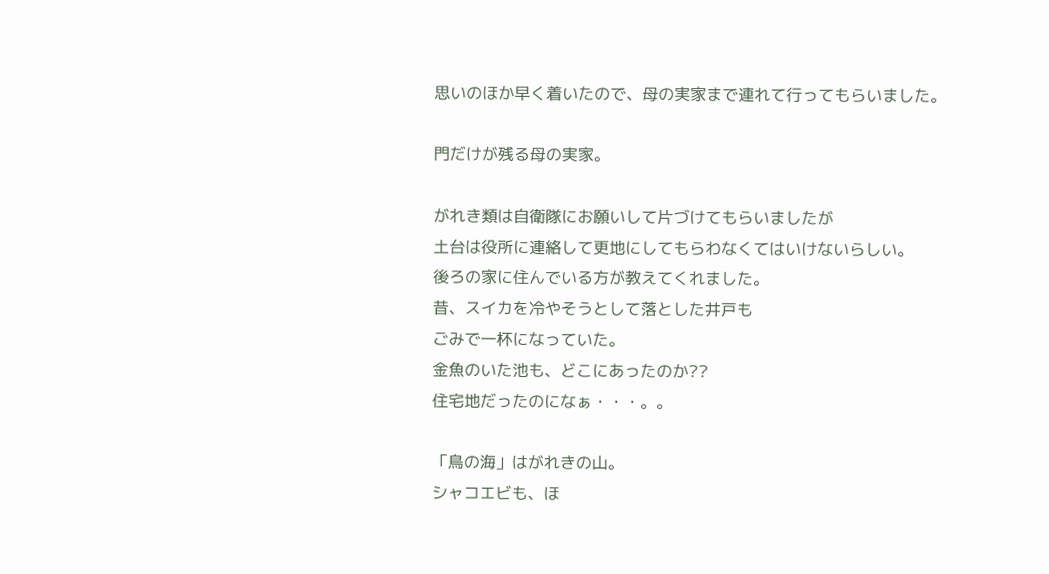思いのほか早く着いたので、母の実家まで連れて行ってもらいました。

門だけが残る母の実家。

がれき類は自衛隊にお願いして片づけてもらいましたが
土台は役所に連絡して更地にしてもらわなくてはいけないらしい。
後ろの家に住んでいる方が教えてくれました。
昔、スイカを冷やそうとして落とした井戸も
ごみで一杯になっていた。
金魚のいた池も、どこにあったのか??
住宅地だったのになぁ・・・。。

「鳥の海」はがれきの山。
シャコエビも、ほ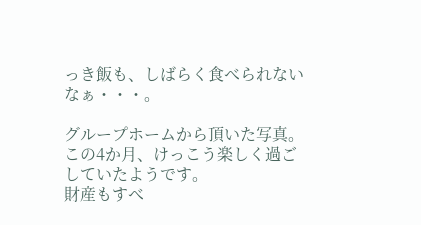っき飯も、しばらく食べられないなぁ・・・。

グループホームから頂いた写真。
この4か月、けっこう楽しく過ごしていたようです。
財産もすべ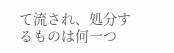て流され、処分するものは何一つ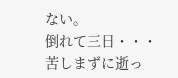ない。
倒れて三日・・・苦しまずに逝っ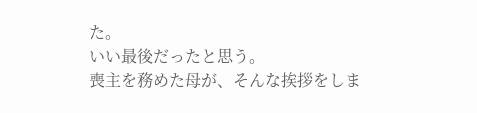た。
いい最後だったと思う。
喪主を務めた母が、そんな挨拶をしま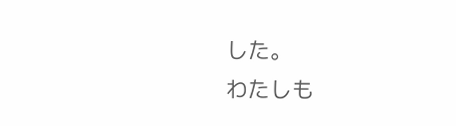した。
わたしも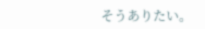そうありたい。